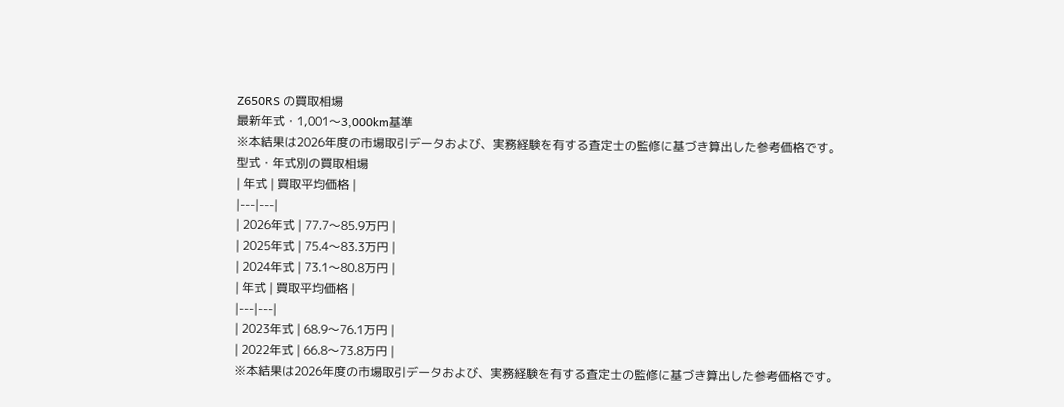Z650RS の買取相場
最新年式・1,001〜3,000km基準
※本結果は2026年度の市場取引データおよび、実務経験を有する査定士の監修に基づき算出した参考価格です。
型式・年式別の買取相場
| 年式 | 買取平均価格 |
|---|---|
| 2026年式 | 77.7〜85.9万円 |
| 2025年式 | 75.4〜83.3万円 |
| 2024年式 | 73.1〜80.8万円 |
| 年式 | 買取平均価格 |
|---|---|
| 2023年式 | 68.9〜76.1万円 |
| 2022年式 | 66.8〜73.8万円 |
※本結果は2026年度の市場取引データおよび、実務経験を有する査定士の監修に基づき算出した参考価格です。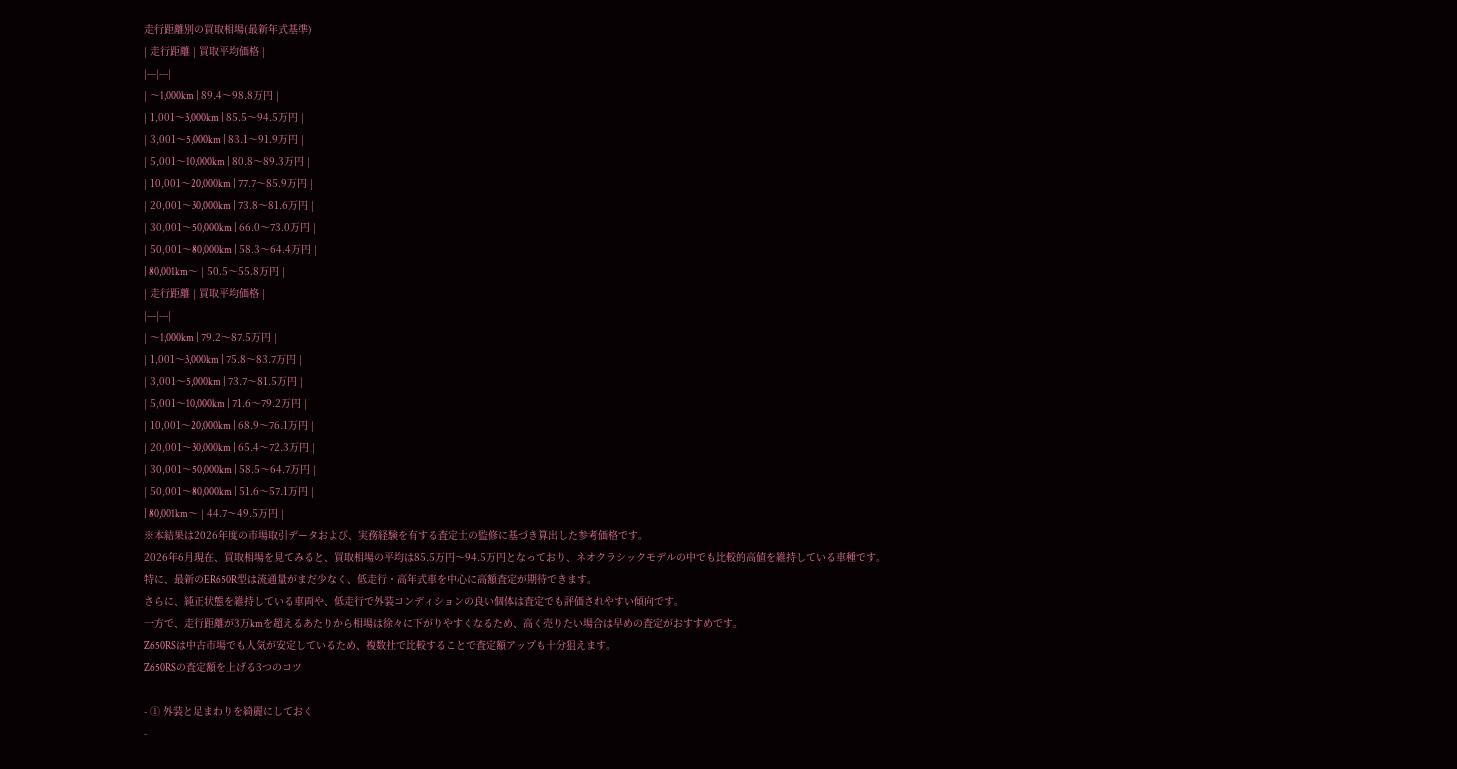走行距離別の買取相場(最新年式基準)
| 走行距離 | 買取平均価格 |
|---|---|
| 〜1,000km | 89.4〜98.8万円 |
| 1,001〜3,000km | 85.5〜94.5万円 |
| 3,001〜5,000km | 83.1〜91.9万円 |
| 5,001〜10,000km | 80.8〜89.3万円 |
| 10,001〜20,000km | 77.7〜85.9万円 |
| 20,001〜30,000km | 73.8〜81.6万円 |
| 30,001〜50,000km | 66.0〜73.0万円 |
| 50,001〜80,000km | 58.3〜64.4万円 |
| 80,001km〜 | 50.5〜55.8万円 |
| 走行距離 | 買取平均価格 |
|---|---|
| 〜1,000km | 79.2〜87.5万円 |
| 1,001〜3,000km | 75.8〜83.7万円 |
| 3,001〜5,000km | 73.7〜81.5万円 |
| 5,001〜10,000km | 71.6〜79.2万円 |
| 10,001〜20,000km | 68.9〜76.1万円 |
| 20,001〜30,000km | 65.4〜72.3万円 |
| 30,001〜50,000km | 58.5〜64.7万円 |
| 50,001〜80,000km | 51.6〜57.1万円 |
| 80,001km〜 | 44.7〜49.5万円 |
※本結果は2026年度の市場取引データおよび、実務経験を有する査定士の監修に基づき算出した参考価格です。
2026年6月現在、買取相場を見てみると、買取相場の平均は85.5万円〜94.5万円となっており、ネオクラシックモデルの中でも比較的高値を維持している車種です。
特に、最新のER650R型は流通量がまだ少なく、低走行・高年式車を中心に高額査定が期待できます。
さらに、純正状態を維持している車両や、低走行で外装コンディションの良い個体は査定でも評価されやすい傾向です。
一方で、走行距離が3万kmを超えるあたりから相場は徐々に下がりやすくなるため、高く売りたい場合は早めの査定がおすすめです。
Z650RSは中古市場でも人気が安定しているため、複数社で比較することで査定額アップも十分狙えます。
Z650RSの査定額を上げる3つのコツ

- ① 外装と足まわりを綺麗にしておく
-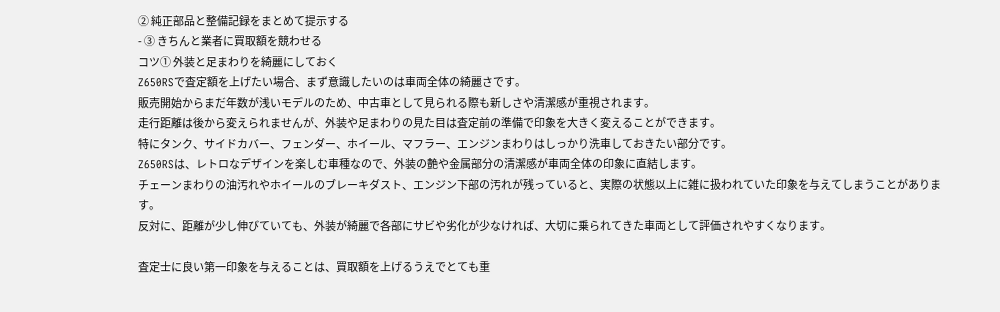② 純正部品と整備記録をまとめて提示する
- ③ きちんと業者に買取額を競わせる
コツ① 外装と足まわりを綺麗にしておく
Z650RSで査定額を上げたい場合、まず意識したいのは車両全体の綺麗さです。
販売開始からまだ年数が浅いモデルのため、中古車として見られる際も新しさや清潔感が重視されます。
走行距離は後から変えられませんが、外装や足まわりの見た目は査定前の準備で印象を大きく変えることができます。
特にタンク、サイドカバー、フェンダー、ホイール、マフラー、エンジンまわりはしっかり洗車しておきたい部分です。
Z650RSは、レトロなデザインを楽しむ車種なので、外装の艶や金属部分の清潔感が車両全体の印象に直結します。
チェーンまわりの油汚れやホイールのブレーキダスト、エンジン下部の汚れが残っていると、実際の状態以上に雑に扱われていた印象を与えてしまうことがあります。
反対に、距離が少し伸びていても、外装が綺麗で各部にサビや劣化が少なければ、大切に乗られてきた車両として評価されやすくなります。

査定士に良い第一印象を与えることは、買取額を上げるうえでとても重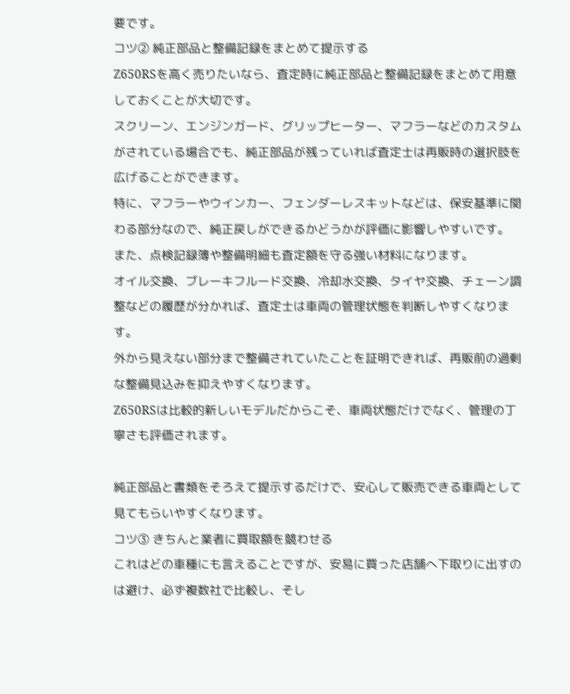要です。
コツ② 純正部品と整備記録をまとめて提示する
Z650RSを高く売りたいなら、査定時に純正部品と整備記録をまとめて用意しておくことが大切です。
スクリーン、エンジンガード、グリップヒーター、マフラーなどのカスタムがされている場合でも、純正部品が残っていれば査定士は再販時の選択肢を広げることができます。
特に、マフラーやウインカー、フェンダーレスキットなどは、保安基準に関わる部分なので、純正戻しができるかどうかが評価に影響しやすいです。
また、点検記録簿や整備明細も査定額を守る強い材料になります。
オイル交換、ブレーキフルード交換、冷却水交換、タイヤ交換、チェーン調整などの履歴が分かれば、査定士は車両の管理状態を判断しやすくなります。
外から見えない部分まで整備されていたことを証明できれば、再販前の過剰な整備見込みを抑えやすくなります。
Z650RSは比較的新しいモデルだからこそ、車両状態だけでなく、管理の丁寧さも評価されます。

純正部品と書類をそろえて提示するだけで、安心して販売できる車両として見てもらいやすくなります。
コツ③ きちんと業者に買取額を競わせる
これはどの車種にも言えることですが、安易に買った店舗へ下取りに出すのは避け、必ず複数社で比較し、そし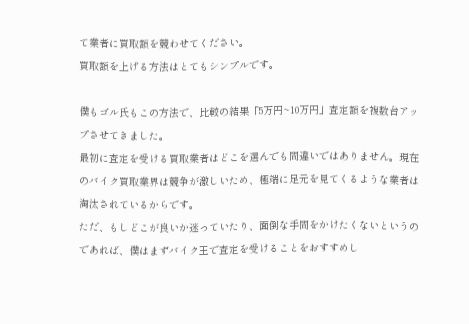て業者に買取額を競わせてください。
買取額を上げる方法はとてもシンプルです。

僕もゴル氏もこの方法で、比較の結果「5万円~10万円」査定額を複数台アップさせてきました。
最初に査定を受ける買取業者はどこを選んでも間違いではありません。現在のバイク買取業界は競争が激しいため、極端に足元を見てくるような業者は淘汰されているからです。
ただ、もしどこが良いか迷っていたり、面倒な手間をかけたくないというのであれば、僕はまずバイク王で査定を受けることをおすすめし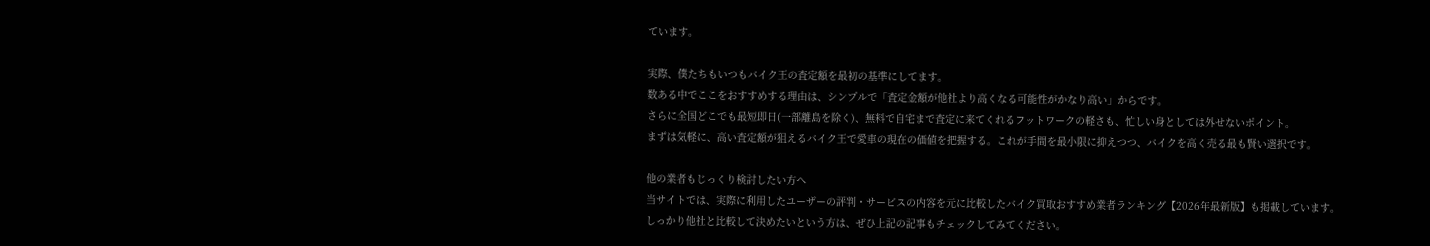ています。

実際、僕たちもいつもバイク王の査定額を最初の基準にしてます。
数ある中でここをおすすめする理由は、シンプルで「査定金額が他社より高くなる可能性がかなり高い」からです。
さらに全国どこでも最短即日(一部離島を除く)、無料で自宅まで査定に来てくれるフットワークの軽さも、忙しい身としては外せないポイント。
まずは気軽に、高い査定額が狙えるバイク王で愛車の現在の価値を把握する。これが手間を最小限に抑えつつ、バイクを高く売る最も賢い選択です。

他の業者もじっくり検討したい方へ
当サイトでは、実際に利用したユーザーの評判・サービスの内容を元に比較したバイク買取おすすめ業者ランキング【2026年最新版】も掲載しています。
しっかり他社と比較して決めたいという方は、ぜひ上記の記事もチェックしてみてください。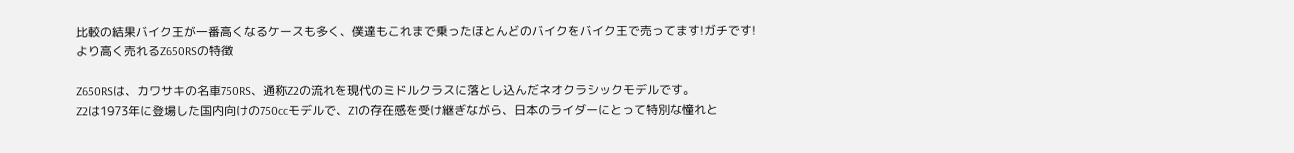比較の結果バイク王が一番高くなるケースも多く、僕達もこれまで乗ったほとんどのバイクをバイク王で売ってます!ガチです!
より高く売れるZ650RSの特徴

Z650RSは、カワサキの名車750RS、通称Z2の流れを現代のミドルクラスに落とし込んだネオクラシックモデルです。
Z2は1973年に登場した国内向けの750ccモデルで、Z1の存在感を受け継ぎながら、日本のライダーにとって特別な憧れと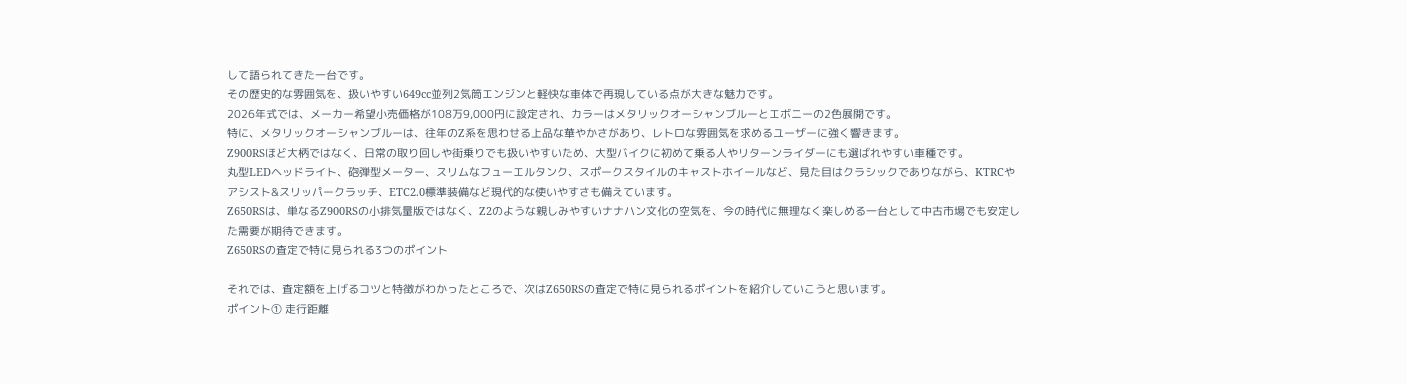して語られてきた一台です。
その歴史的な雰囲気を、扱いやすい649cc並列2気筒エンジンと軽快な車体で再現している点が大きな魅力です。
2026年式では、メーカー希望小売価格が108万9,000円に設定され、カラーはメタリックオーシャンブルーとエボニーの2色展開です。
特に、メタリックオーシャンブルーは、往年のZ系を思わせる上品な華やかさがあり、レトロな雰囲気を求めるユーザーに強く響きます。
Z900RSほど大柄ではなく、日常の取り回しや街乗りでも扱いやすいため、大型バイクに初めて乗る人やリターンライダーにも選ばれやすい車種です。
丸型LEDヘッドライト、砲弾型メーター、スリムなフューエルタンク、スポークスタイルのキャストホイールなど、見た目はクラシックでありながら、KTRCやアシスト&スリッパークラッチ、ETC2.0標準装備など現代的な使いやすさも備えています。
Z650RSは、単なるZ900RSの小排気量版ではなく、Z2のような親しみやすいナナハン文化の空気を、今の時代に無理なく楽しめる一台として中古市場でも安定した需要が期待できます。
Z650RSの査定で特に見られる3つのポイント

それでは、査定額を上げるコツと特徴がわかったところで、次はZ650RSの査定で特に見られるポイントを紹介していこうと思います。
ポイント① 走行距離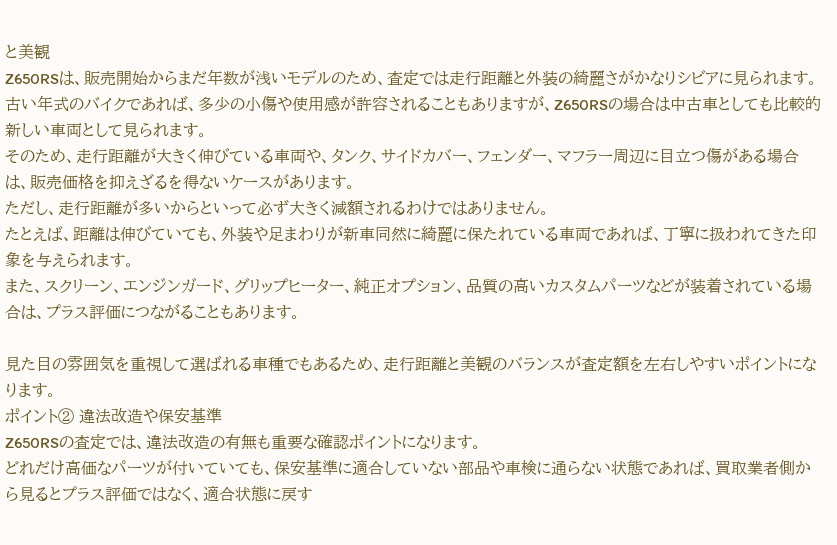と美観
Z650RSは、販売開始からまだ年数が浅いモデルのため、査定では走行距離と外装の綺麗さがかなりシビアに見られます。
古い年式のバイクであれば、多少の小傷や使用感が許容されることもありますが、Z650RSの場合は中古車としても比較的新しい車両として見られます。
そのため、走行距離が大きく伸びている車両や、タンク、サイドカバー、フェンダー、マフラー周辺に目立つ傷がある場合は、販売価格を抑えざるを得ないケースがあります。
ただし、走行距離が多いからといって必ず大きく減額されるわけではありません。
たとえば、距離は伸びていても、外装や足まわりが新車同然に綺麗に保たれている車両であれば、丁寧に扱われてきた印象を与えられます。
また、スクリーン、エンジンガード、グリップヒーター、純正オプション、品質の高いカスタムパーツなどが装着されている場合は、プラス評価につながることもあります。

見た目の雰囲気を重視して選ばれる車種でもあるため、走行距離と美観のバランスが査定額を左右しやすいポイントになります。
ポイント② 違法改造や保安基準
Z650RSの査定では、違法改造の有無も重要な確認ポイントになります。
どれだけ高価なパーツが付いていても、保安基準に適合していない部品や車検に通らない状態であれば、買取業者側から見るとプラス評価ではなく、適合状態に戻す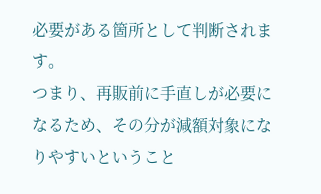必要がある箇所として判断されます。
つまり、再販前に手直しが必要になるため、その分が減額対象になりやすいということ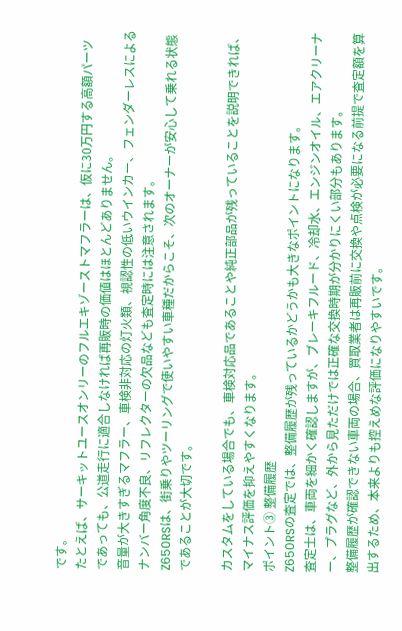です。
たとえば、サーキットユースオンリーのフルエキゾーストマフラーは、仮に30万円する高額パーツであっても、公道走行に適合しなければ再販時の価値はほとんどありません。
音量が大きすぎるマフラー、車検非対応の灯火類、視認性の低いウインカー、フェンダーレスによるナンバー角度不良、リフレクターの欠品なども査定時には注意されます。
Z650RSは、街乗りやツーリングで使いやすい車種だからこそ、次のオーナーが安心して乗れる状態であることが大切です。

カスタムをしている場合でも、車検対応品であることや純正部品が残っていることを説明できれば、マイナス評価を抑えやすくなります。
ポイント③ 整備履歴
Z650RSの査定では、整備履歴が残っているかどうかも大きなポイントになります。
査定士は、車両を細かく確認しますが、ブレーキフルード、冷却水、エンジンオイル、エアクリーナー、プラグなど、外から見ただけでは正確な交換時期が分かりにくい部分もあります。
整備履歴が確認できない車両の場合、買取業者は再販前に交換や点検が必要になる前提で査定額を算出するため、本来よりも控えめな評価になりやすいです。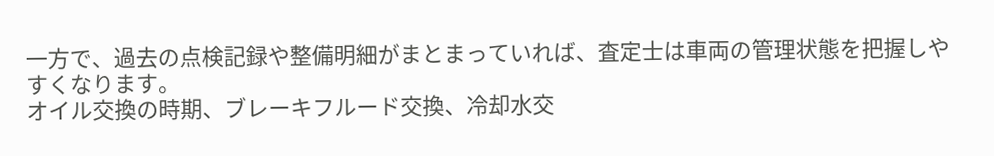一方で、過去の点検記録や整備明細がまとまっていれば、査定士は車両の管理状態を把握しやすくなります。
オイル交換の時期、ブレーキフルード交換、冷却水交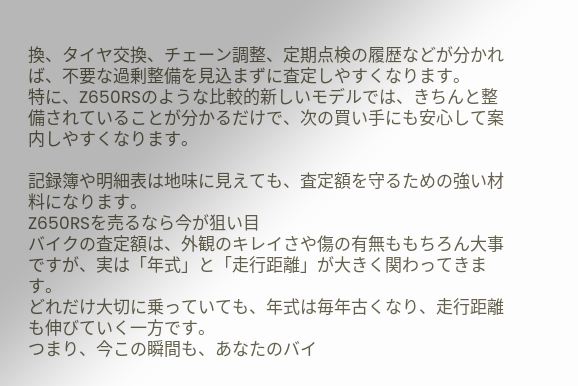換、タイヤ交換、チェーン調整、定期点検の履歴などが分かれば、不要な過剰整備を見込まずに査定しやすくなります。
特に、Z650RSのような比較的新しいモデルでは、きちんと整備されていることが分かるだけで、次の買い手にも安心して案内しやすくなります。

記録簿や明細表は地味に見えても、査定額を守るための強い材料になります。
Z650RSを売るなら今が狙い目
バイクの査定額は、外観のキレイさや傷の有無ももちろん大事ですが、実は「年式」と「走行距離」が大きく関わってきます。
どれだけ大切に乗っていても、年式は毎年古くなり、走行距離も伸びていく一方です。
つまり、今この瞬間も、あなたのバイ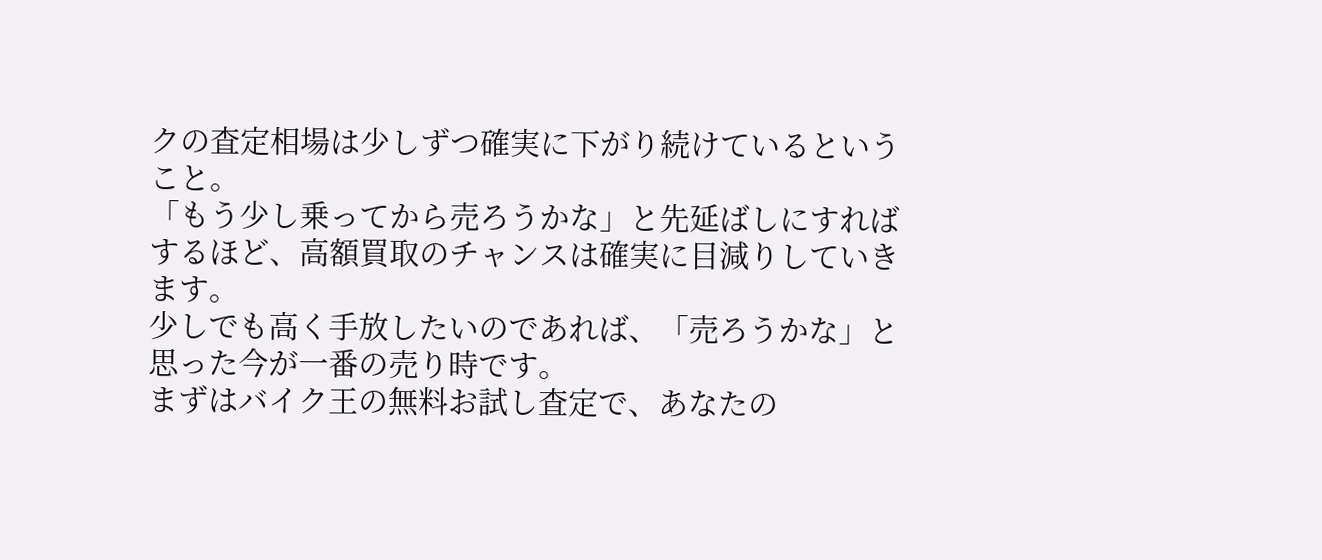クの査定相場は少しずつ確実に下がり続けているということ。
「もう少し乗ってから売ろうかな」と先延ばしにすればするほど、高額買取のチャンスは確実に目減りしていきます。
少しでも高く手放したいのであれば、「売ろうかな」と思った今が一番の売り時です。
まずはバイク王の無料お試し査定で、あなたの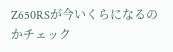Z650RSが今いくらになるのかチェック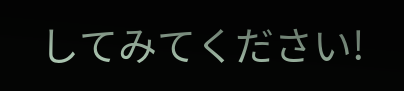してみてください!